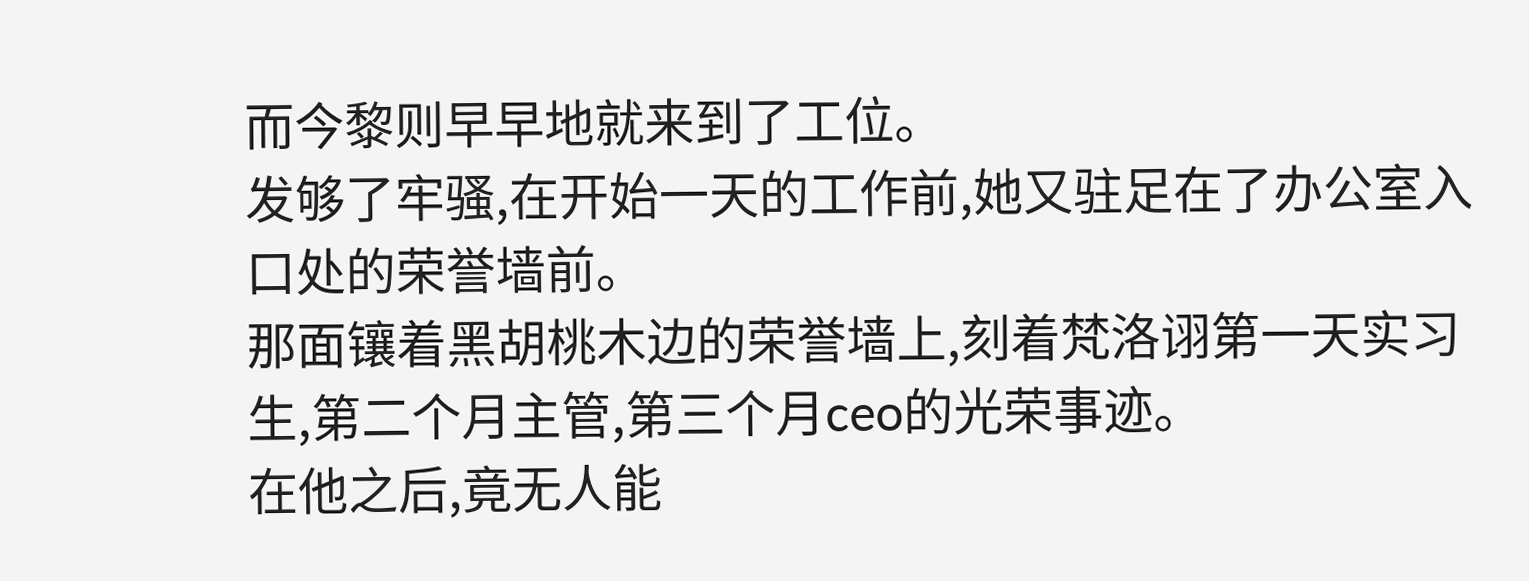而今黎则早早地就来到了工位。
发够了牢骚,在开始一天的工作前,她又驻足在了办公室入口处的荣誉墙前。
那面镶着黑胡桃木边的荣誉墙上,刻着梵洛诩第一天实习生,第二个月主管,第三个月ceo的光荣事迹。
在他之后,竟无人能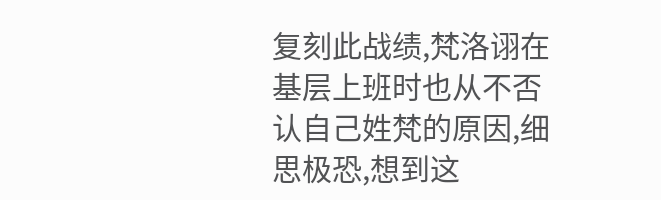复刻此战绩,梵洛诩在基层上班时也从不否认自己姓梵的原因,细思极恐,想到这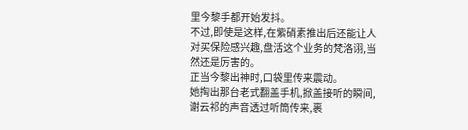里今黎手都开始发抖。
不过,即使是这样,在紫硝素推出后还能让人对买保险感兴趣,盘活这个业务的梵洛诩,当然还是厉害的。
正当今黎出神时,口袋里传来震动。
她掏出那台老式翻盖手机,掀盖接听的瞬间,谢云祁的声音透过听筒传来,裹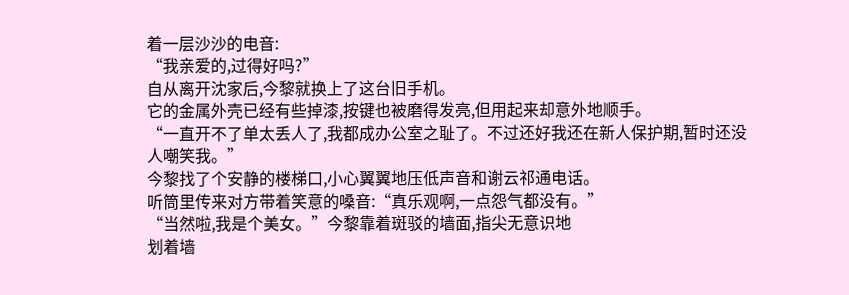着一层沙沙的电音:
“我亲爱的,过得好吗?”
自从离开沈家后,今黎就换上了这台旧手机。
它的金属外壳已经有些掉漆,按键也被磨得发亮,但用起来却意外地顺手。
“一直开不了单太丢人了,我都成办公室之耻了。不过还好我还在新人保护期,暂时还没人嘲笑我。”
今黎找了个安静的楼梯口,小心翼翼地压低声音和谢云祁通电话。
听筒里传来对方带着笑意的嗓音:“真乐观啊,一点怨气都没有。”
“当然啦,我是个美女。”今黎靠着斑驳的墙面,指尖无意识地
划着墙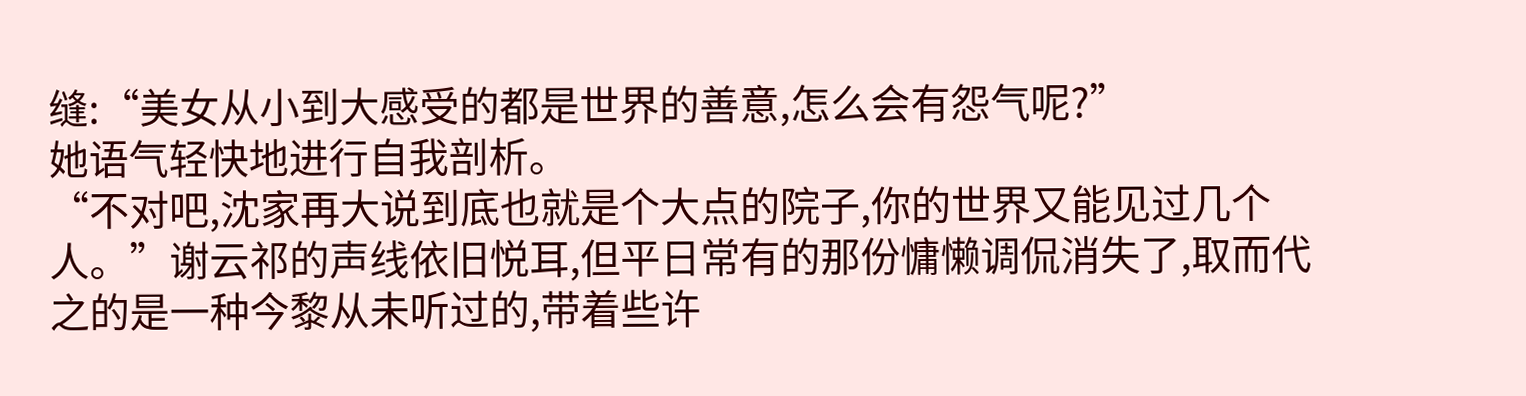缝:“美女从小到大感受的都是世界的善意,怎么会有怨气呢?”
她语气轻快地进行自我剖析。
“不对吧,沈家再大说到底也就是个大点的院子,你的世界又能见过几个人。”谢云祁的声线依旧悦耳,但平日常有的那份慵懒调侃消失了,取而代之的是一种今黎从未听过的,带着些许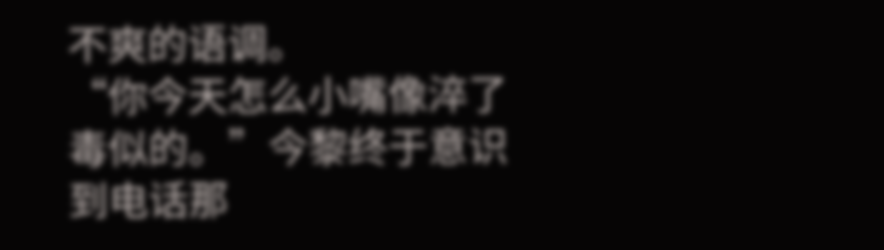不爽的语调。
“你今天怎么小嘴像淬了毒似的。”今黎终于意识到电话那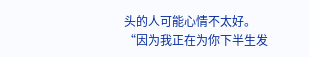头的人可能心情不太好。
“因为我正在为你下半生发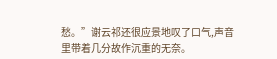愁。”谢云祁还很应景地叹了口气,声音里带着几分故作沉重的无奈。